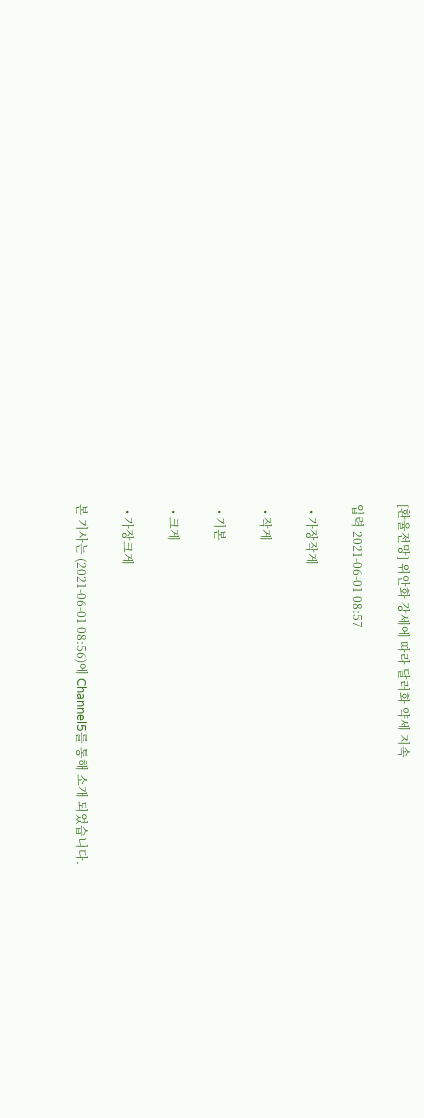[환율전망] 위안화 강세에 따라 달러화 약세 지속

입력 2021-06-01 08:57

  • 가장작게

  • 작게

  • 기본

  • 크게

  • 가장크게

본 기사는 (2021-06-01 08:56)에 Channel5를 통해 소개 되었습니다.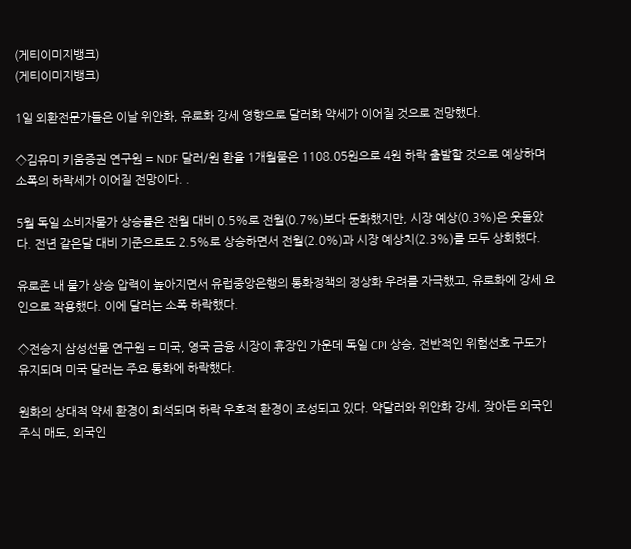(게티이미지뱅크)
(게티이미지뱅크)

1일 외환전문가들은 이날 위안화, 유로화 강세 영향으로 달러화 약세가 이어질 것으로 전망했다.

◇김유미 키움증권 연구원 = NDF 달러/원 환율 1개월물은 1108.05원으로 4원 하락 출발할 것으로 예상하며 소폭의 하락세가 이어질 전망이다. .

5월 독일 소비자물가 상승률은 전월 대비 0.5%로 전월(0.7%)보다 둔화했지만, 시장 예상(0.3%)은 웃돌았다. 전년 같은달 대비 기준으로도 2.5%로 상승하면서 전월(2.0%)과 시장 예상치(2.3%)를 모두 상회했다.

유로존 내 물가 상승 압력이 높아지면서 유럽중앙은행의 통화정책의 정상화 우려를 자극했고, 유로화에 강세 요인으로 작용했다. 이에 달러는 소폭 하락했다.

◇전승지 삼성선물 연구원 = 미국, 영국 금융 시장이 휴장인 가운데 독일 CPI 상승, 전반적인 위험선호 구도가 유지되며 미국 달러는 주요 통화에 하락했다.

원화의 상대적 약세 환경이 희석되며 하락 우호적 환경이 조성되고 있다. 약달러와 위안화 강세, 잦아든 외국인 주식 매도, 외국인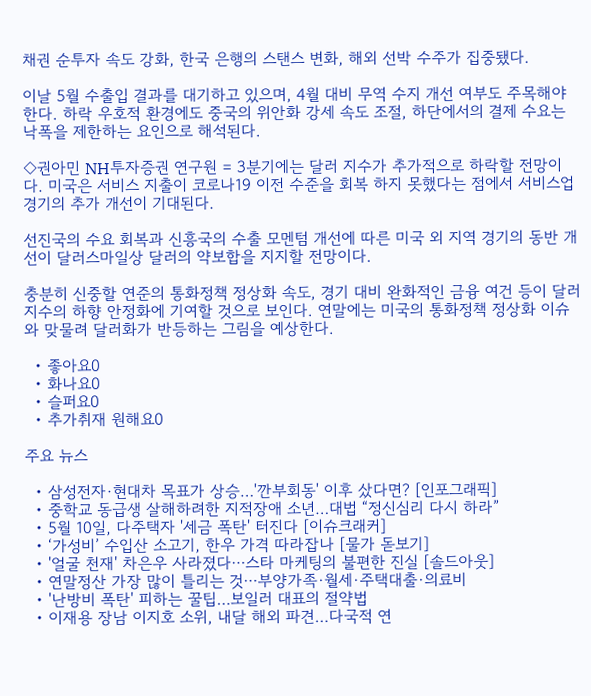채권 순투자 속도 강화, 한국 은행의 스탠스 변화, 해외 선박 수주가 집중됐다.

이날 5월 수출입 결과를 대기하고 있으며, 4월 대비 무역 수지 개선 여부도 주목해야 한다. 하락 우호적 환경에도 중국의 위안화 강세 속도 조절, 하단에서의 결제 수요는 낙폭을 제한하는 요인으로 해석된다.

◇권아민 NH투자증권 연구원 = 3분기에는 달러 지수가 추가적으로 하락할 전망이다. 미국은 서비스 지출이 코로나19 이전 수준을 회복 하지 못했다는 점에서 서비스업 경기의 추가 개선이 기대된다.

선진국의 수요 회복과 신흥국의 수출 모멘텀 개선에 따른 미국 외 지역 경기의 동반 개선이 달러스마일상 달러의 약보합을 지지할 전망이다.

충분히 신중할 연준의 통화정책 정상화 속도, 경기 대비 완화적인 금융 여건 등이 달러 지수의 하향 안정화에 기여할 것으로 보인다. 연말에는 미국의 통화정책 정상화 이슈와 맞물려 달러화가 반등하는 그림을 예상한다.

  • 좋아요0
  • 화나요0
  • 슬퍼요0
  • 추가취재 원해요0

주요 뉴스

  • 삼성전자·현대차 목표가 상승…'깐부회동' 이후 샀다면? [인포그래픽]
  • 중학교 동급생 살해하려한 지적장애 소년…대법 “정신심리 다시 하라”
  • 5월 10일, 다주택자 '세금 폭탄' 터진다 [이슈크래커]
  • ‘가성비’ 수입산 소고기, 한우 가격 따라잡나 [물가 돋보기]
  • '얼굴 천재' 차은우 사라졌다⋯스타 마케팅의 불편한 진실 [솔드아웃]
  • 연말정산 가장 많이 틀리는 것⋯부양가족·월세·주택대출·의료비
  • '난방비 폭탄' 피하는 꿀팁…보일러 대표의 절약법
  • 이재용 장남 이지호 소위, 내달 해외 파견…다국적 연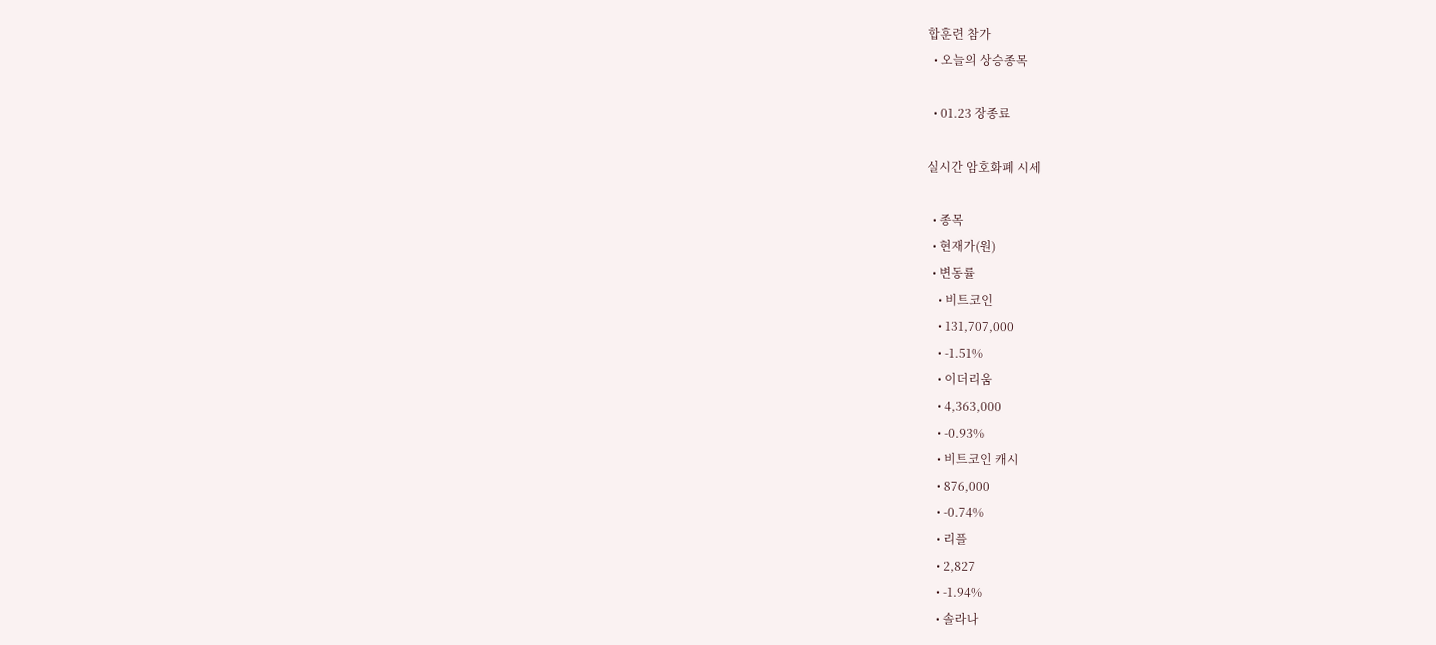합훈련 참가
  • 오늘의 상승종목

  • 01.23 장종료

실시간 암호화폐 시세

  • 종목
  • 현재가(원)
  • 변동률
    • 비트코인
    • 131,707,000
    • -1.51%
    • 이더리움
    • 4,363,000
    • -0.93%
    • 비트코인 캐시
    • 876,000
    • -0.74%
    • 리플
    • 2,827
    • -1.94%
    • 솔라나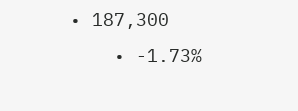• 187,300
    • -1.73%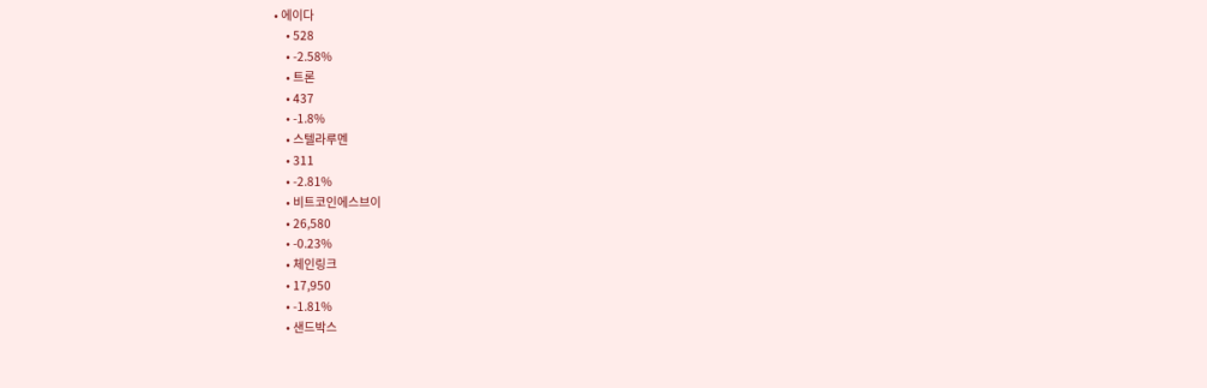• 에이다
    • 528
    • -2.58%
    • 트론
    • 437
    • -1.8%
    • 스텔라루멘
    • 311
    • -2.81%
    • 비트코인에스브이
    • 26,580
    • -0.23%
    • 체인링크
    • 17,950
    • -1.81%
    • 샌드박스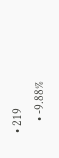• 219
    • -9.88%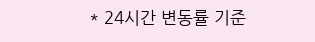* 24시간 변동률 기준